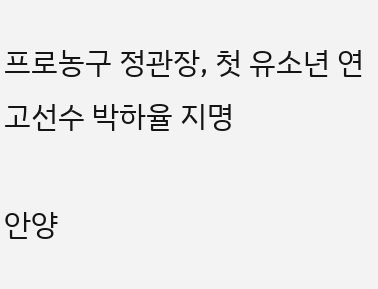프로농구 정관장, 첫 유소년 연고선수 박하율 지명

안양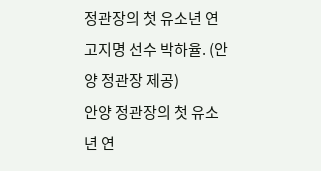정관장의 첫 유소년 연고지명 선수 박하율. (안양 정관장 제공)
안양 정관장의 첫 유소년 연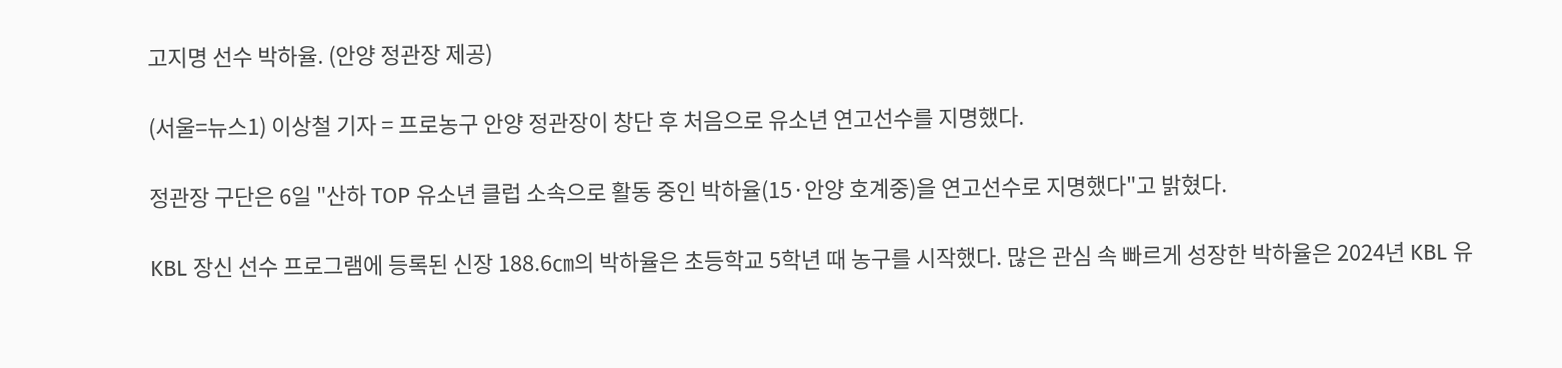고지명 선수 박하율. (안양 정관장 제공)

(서울=뉴스1) 이상철 기자 = 프로농구 안양 정관장이 창단 후 처음으로 유소년 연고선수를 지명했다.

정관장 구단은 6일 "산하 TOP 유소년 클럽 소속으로 활동 중인 박하율(15·안양 호계중)을 연고선수로 지명했다"고 밝혔다.

KBL 장신 선수 프로그램에 등록된 신장 188.6㎝의 박하율은 초등학교 5학년 때 농구를 시작했다. 많은 관심 속 빠르게 성장한 박하율은 2024년 KBL 유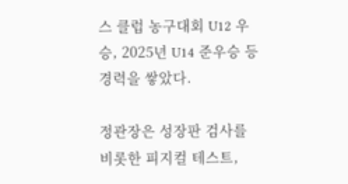스 클럽 농구대회 U12 우승, 2025년 U14 준우승 등 경력을 쌓았다.

정관장은 성장판 검사를 비롯한 피지컬 테스트,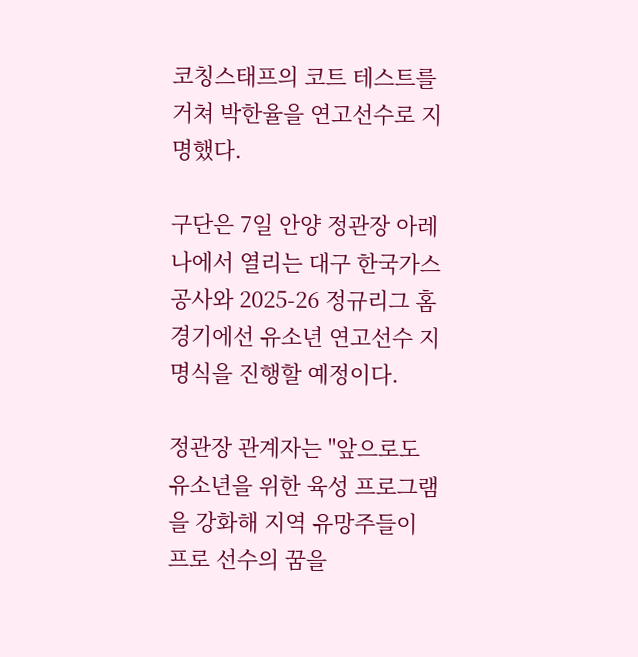코칭스태프의 코트 테스트를 거쳐 박한율을 연고선수로 지명했다.

구단은 7일 안양 정관장 아레나에서 열리는 대구 한국가스공사와 2025-26 정규리그 홈 경기에선 유소년 연고선수 지명식을 진행할 예정이다.

정관장 관계자는 "앞으로도 유소년을 위한 육성 프로그램을 강화해 지역 유망주들이 프로 선수의 꿈을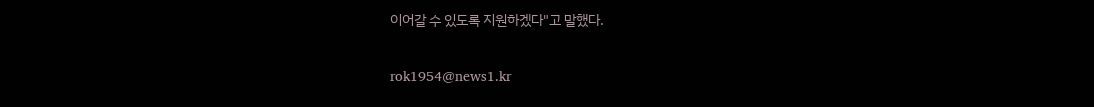이어갈 수 있도록 지원하겠다"고 말했다.

rok1954@news1.kr